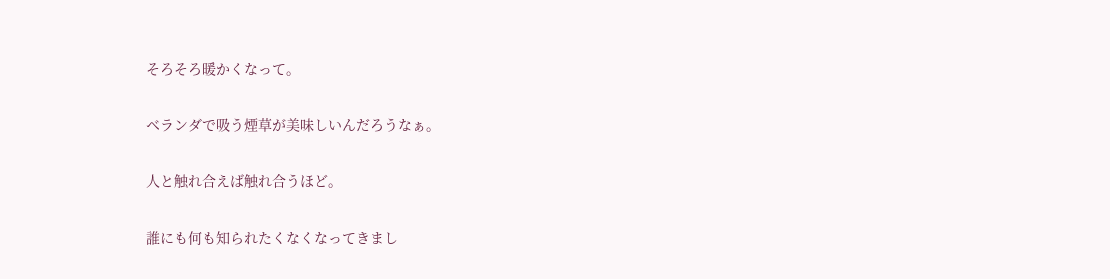そろそろ暖かくなって。

ベランダで吸う煙草が美味しいんだろうなぁ。

人と触れ合えば触れ合うほど。

誰にも何も知られたくなくなってきまし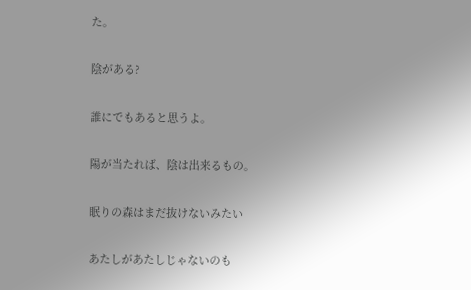た。

陰がある?

誰にでもあると思うよ。

陽が当たれば、陰は出来るもの。

眠りの森はまだ抜けないみたい

あたしがあたしじゃないのも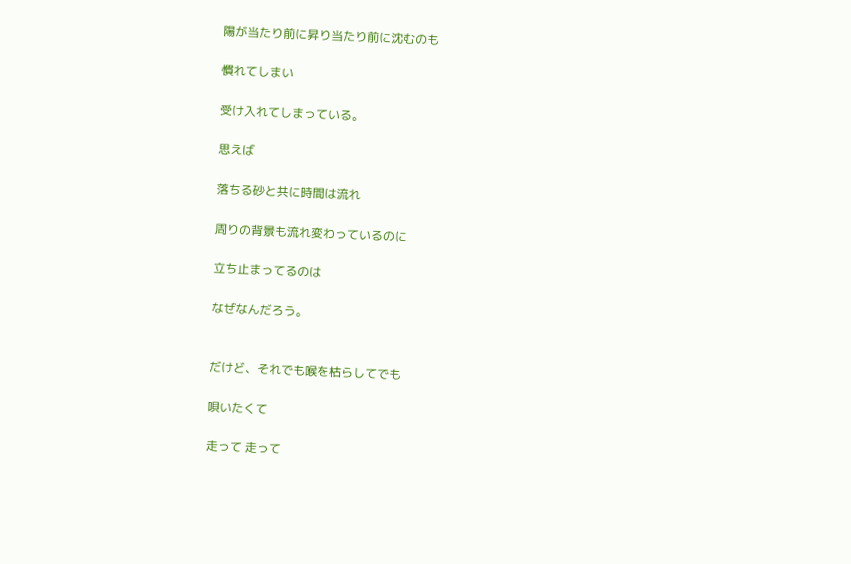陽が当たり前に昇り当たり前に沈むのも

慣れてしまい

受け入れてしまっている。

思えば

落ちる砂と共に時間は流れ

周りの背景も流れ変わっているのに

立ち止まってるのは

なぜなんだろう。


だけど、それでも喉を枯らしてでも

唄いたくて

走って 走って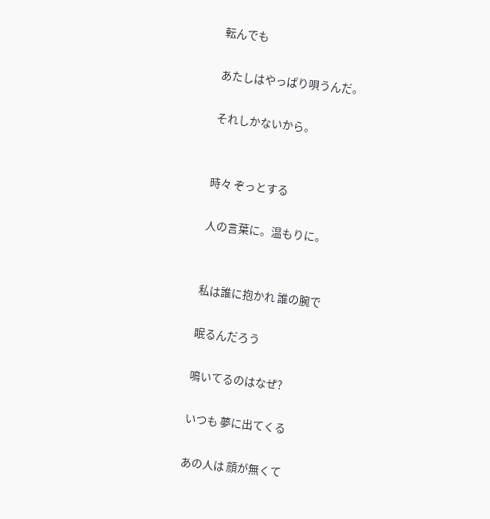転んでも

あたしはやっぱり唄うんだ。

それしかないから。


時々 ぞっとする

人の言葉に。温もりに。


私は誰に抱かれ 誰の腕で

眠るんだろう

鳴いてるのはなぜ?

いつも 夢に出てくる

あの人は 顔が無くて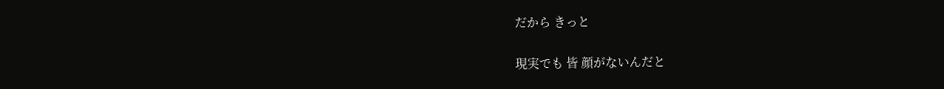だから きっと

現実でも 皆 顔がないんだと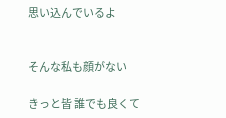思い込んでいるよ


そんな私も顔がない

きっと皆 誰でも良くて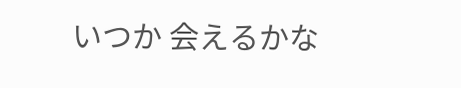いつか 会えるかな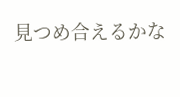見つめ合えるかな